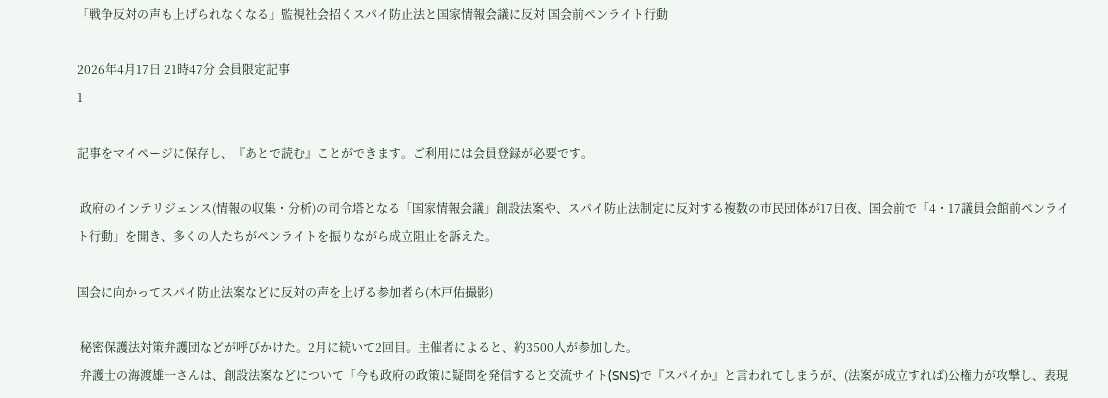「戦争反対の声も上げられなくなる」監視社会招くスパイ防止法と国家情報会議に反対 国会前ペンライト行動

2026年4月17日 21時47分 会員限定記事
1

記事をマイページに保存し、『あとで読む』ことができます。ご利用には会員登録が必要です。

 政府のインテリジェンス(情報の収集・分析)の司令塔となる「国家情報会議」創設法案や、スパイ防止法制定に反対する複数の市民団体が17日夜、国会前で「4・17議員会館前ペンライト行動」を開き、多くの人たちがペンライトを振りながら成立阻止を訴えた。

国会に向かってスパイ防止法案などに反対の声を上げる参加者ら(木戸佑撮影)

 秘密保護法対策弁護団などが呼びかけた。2月に続いて2回目。主催者によると、約3500人が参加した。
 弁護士の海渡雄一さんは、創設法案などについて「今も政府の政策に疑問を発信すると交流サイト(SNS)で『スパイか』と言われてしまうが、(法案が成立すれば)公権力が攻撃し、表現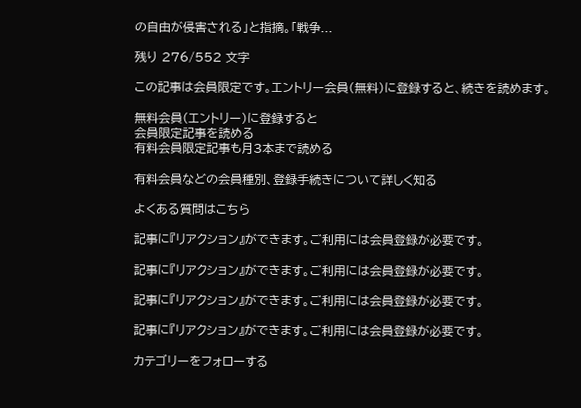の自由が侵害される」と指摘。「戦争...

残り 276/552 文字

この記事は会員限定です。エントリー会員(無料)に登録すると、続きを読めます。

無料会員(エントリー)に登録すると
会員限定記事を読める
有料会員限定記事も月3本まで読める

有料会員などの会員種別、登録手続きについて詳しく知る

よくある質問はこちら

記事に『リアクション』ができます。ご利用には会員登録が必要です。

記事に『リアクション』ができます。ご利用には会員登録が必要です。

記事に『リアクション』ができます。ご利用には会員登録が必要です。

記事に『リアクション』ができます。ご利用には会員登録が必要です。

カテゴリーをフォローする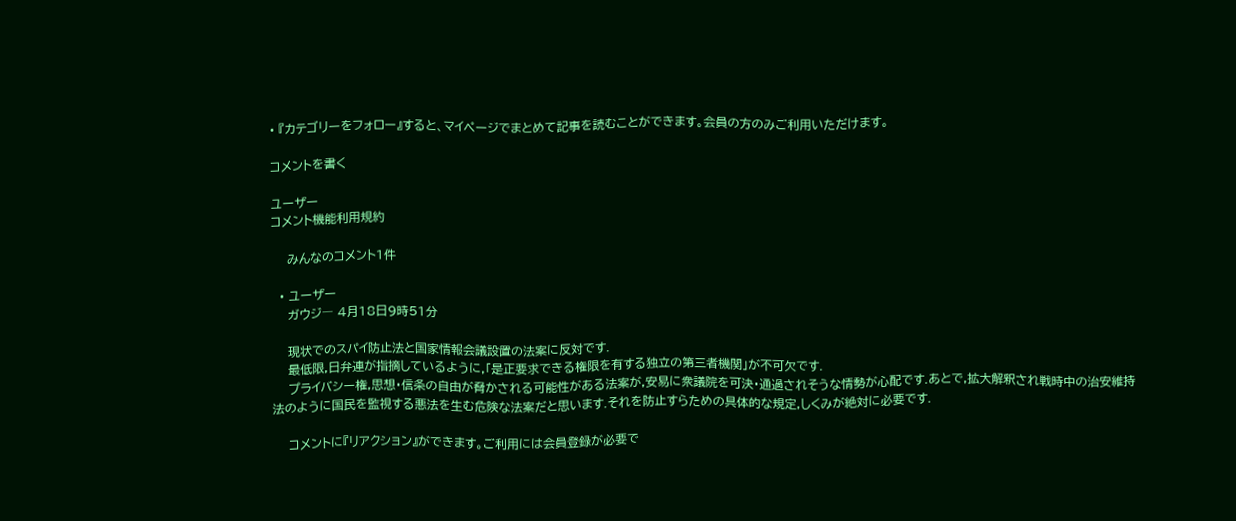• 『カテゴリーをフォロー』すると、マイページでまとめて記事を読むことができます。会員の方のみご利用いただけます。

コメントを書く

ユーザー
コメント機能利用規約

    みんなのコメント1件

  • ユーザー
    ガウジ― 4月18日9時51分

    現状でのスパイ防止法と国家情報会議設置の法案に反対です.
    最低限,日弁連が指摘しているように,「是正要求できる権限を有する独立の第三者機関」が不可欠です.
    プライバシー権,思想・信条の自由が脅かされる可能性がある法案が,安易に衆議院を可決・通過されそうな情勢が心配です.あとで,拡大解釈され戦時中の治安維持法のように国民を監視する悪法を生む危険な法案だと思います.それを防止すらための具体的な規定,しくみが絶対に必要です.

    コメントに『リアクション』ができます。ご利用には会員登録が必要で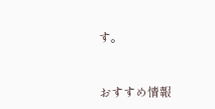す。


おすすめ情報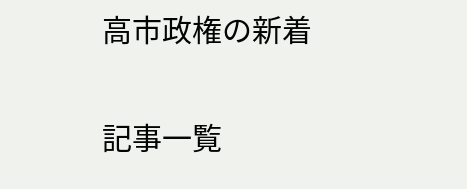高市政権の新着

記事一覧